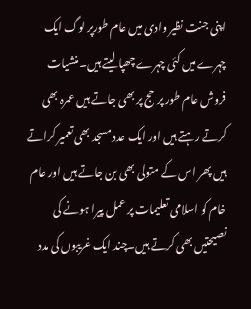اپنی جنت نظیر وادی میں عام طورپر لوگ ایک چہرے میں کئی چہرے چھپا لیتے ہیں۔منشیات فروش عام طور پر حج پر بھی جاتے ہیں عمرہ بھی کرتے رہتے ہیں اور ایک عدد مسجد بھی تعمیر کراتے ہیں پھر اس کے متولی بھی بن جاتے ہیں اور عام خام کو اسلامی تعلیمات پر عمل پیرا ہونے کی نصیحتیں بھی کرتے ہیں۔چند ایک غریبوں کی مدد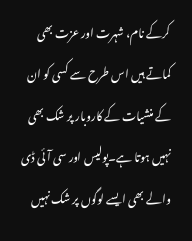کرکے نام، شہرت اور عزت بھی کماتے ہیں اس طرح سے کسی کو ان کے منشیات کے کاروبار پر شک بھی نہیں ہوتا ہے۔پولیس اور سی آئی ڈی والے بھی ایسے لوگوں پر شک نہیں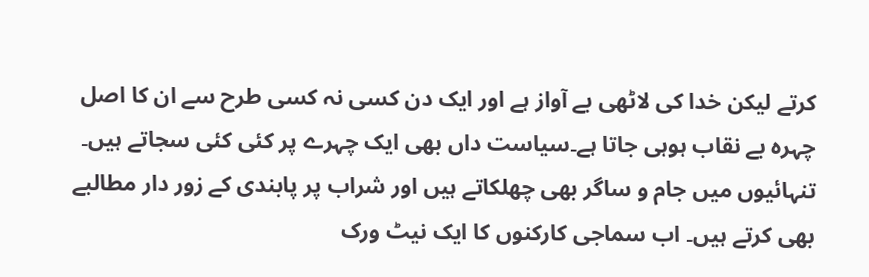کرتے لیکن خدا کی لاٹھی بے آواز ہے اور ایک دن کسی نہ کسی طرح سے ان کا اصل چہرہ بے نقاب ہوہی جاتا ہے۔سیاست داں بھی ایک چہرے پر کئی کئی سجاتے ہیں۔ تنہائیوں میں جام و ساگر بھی چھلکاتے ہیں اور شراب پر پابندی کے زور دار مطالبے بھی کرتے ہیں۔ اب سماجی کارکنوں کا ایک نیٹ ورک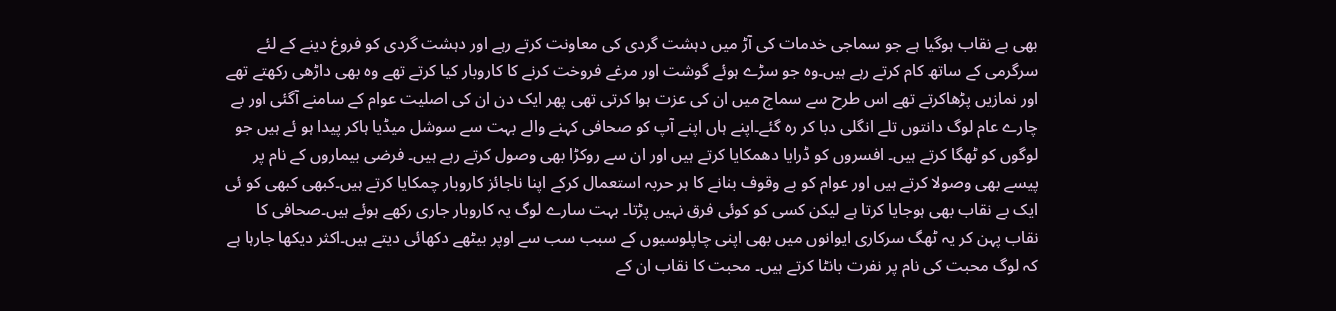بھی بے نقاب ہوگیا ہے جو سماجی خدمات کی آڑ میں دہشت گردی کی معاونت کرتے رہے اور دہشت گردی کو فروغ دینے کے لئے سرگرمی کے ساتھ کام کرتے رہے ہیں۔وہ جو سڑے ہوئے گوشت اور مرغے فروخت کرنے کا کاروبار کیا کرتے تھے وہ بھی داڑھی رکھتے تھے اور نمازیں پڑھاکرتے تھے اس طرح سے سماج میں ان کی عزت ہوا کرتی تھی پھر ایک دن ان کی اصلیت عوام کے سامنے آگئی اور بے چارے عام لوگ دانتوں تلے انگلی دبا کر رہ گئے۔اپنے ہاں اپنے آپ کو صحافی کہنے والے بہت سے سوشل میڈیا ہاکر پیدا ہو ئے ہیں جو لوگوں کو ٹھگا کرتے ہیں۔ افسروں کو ڈرایا دھمکایا کرتے ہیں اور ان سے روکڑا بھی وصول کرتے رہے ہیں۔ فرضی بیماروں کے نام پر پیسے بھی وصولا کرتے ہیں اور عوام کو بے وقوف بنانے کا ہر حربہ استعمال کرکے اپنا ناجائز کاروبار چمکایا کرتے ہیں۔کبھی کبھی کو ئی ایک بے نقاب بھی ہوجایا کرتا ہے لیکن کسی کو کوئی فرق نہیں پڑتا۔ بہت سارے لوگ یہ کاروبار جاری رکھے ہوئے ہیں۔صحافی کا نقاب پہن کر یہ ٹھگ سرکاری ایوانوں میں بھی اپنی چاپلوسیوں کے سبب سب سے اوپر بیٹھے دکھائی دیتے ہیں۔اکثر دیکھا جارہا ہے کہ لوگ محبت کی نام پر نفرت بانٹا کرتے ہیں۔ محبت کا نقاب ان کے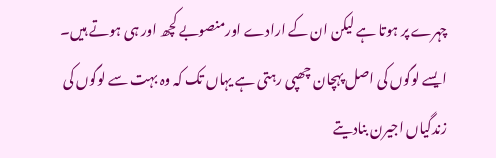چہرے پر ہوتا ہے لیکن ان کے ارادے اورمنصوبے کچھ اور ہی ہوتے ہیں۔ ایسے لوگوں کی اصل پہچان چھپی رہتی ہے یہاں تک کہ وہ بہت سے لوگوں کی زندگیاں اجیرن بنادیتے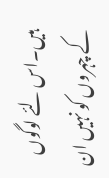ہیں۔اس لئے لوگوں کے چہروں کو نہیں ان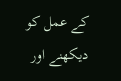کے عمل کو دیکھنے اور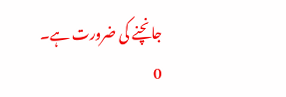جانچنے کی ضرورت ہے۔
0